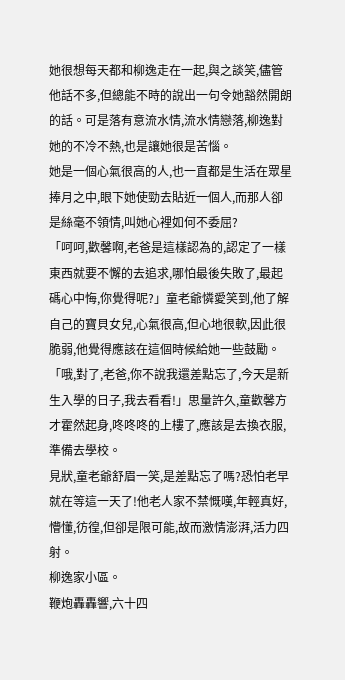她很想每天都和柳逸走在一起,與之談笑,儘管他話不多,但總能不時的說出一句令她豁然開朗的話。可是落有意流水情,流水情戀落,柳逸對她的不冷不熱,也是讓她很是苦惱。
她是一個心氣很高的人,也一直都是生活在眾星捧月之中,眼下她使勁去貼近一個人,而那人卻是絲毫不領情,叫她心裡如何不委屈?
「呵呵,歡馨啊,老爸是這樣認為的,認定了一樣東西就要不懈的去追求,哪怕最後失敗了,最起碼心中悔,你覺得呢?」童老爺憐愛笑到,他了解自己的寶貝女兒,心氣很高,但心地很軟,因此很脆弱,他覺得應該在這個時候給她一些鼓勵。
「哦,對了,老爸,你不說我還差點忘了,今天是新生入學的日子,我去看看!」思量許久,童歡馨方才霍然起身,咚咚咚的上樓了,應該是去換衣服,準備去學校。
見狀,童老爺舒眉一笑,是差點忘了嗎?恐怕老早就在等這一天了!他老人家不禁慨嘆,年輕真好,懵懂,彷徨,但卻是限可能,故而激情澎湃,活力四射。
柳逸家小區。
鞭炮轟轟響,六十四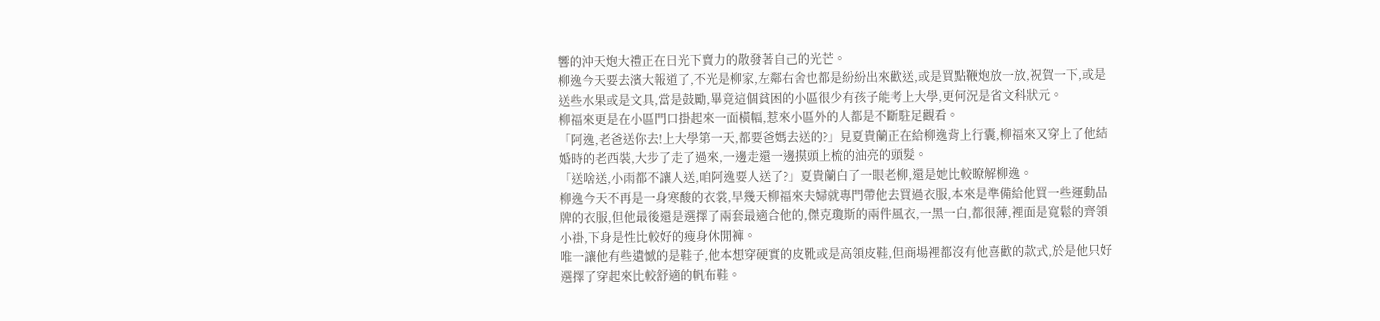響的沖天炮大禮正在日光下賣力的散發著自己的光芒。
柳逸今天要去濱大報道了,不光是柳家,左鄰右舍也都是紛紛出來歡送,或是買點鞭炮放一放,祝賀一下,或是送些水果或是文具,當是鼓勵,畢竟這個貧困的小區很少有孩子能考上大學,更何況是省文科狀元。
柳福來更是在小區門口掛起來一面橫幅,惹來小區外的人都是不斷駐足觀看。
「阿逸,老爸送你去!上大學第一天,都要爸媽去送的?」見夏貴蘭正在給柳逸背上行囊,柳福來又穿上了他結婚時的老西裝,大步了走了過來,一邊走還一邊摸頭上梳的油亮的頭髮。
「送啥送,小雨都不讓人送,咱阿逸要人送了?」夏貴蘭白了一眼老柳,還是她比較瞭解柳逸。
柳逸今天不再是一身寒酸的衣裳,早幾天柳福來夫婦就專門帶他去買過衣服,本來是準備給他買一些運動品牌的衣服,但他最後還是選擇了兩套最適合他的,傑克瓊斯的兩件風衣,一黑一白,都很薄,裡面是寬鬆的齊領小褂,下身是性比較好的瘦身休閒褲。
唯一讓他有些遺憾的是鞋子,他本想穿硬實的皮靴或是高領皮鞋,但商場裡都沒有他喜歡的款式,於是他只好選擇了穿起來比較舒適的帆布鞋。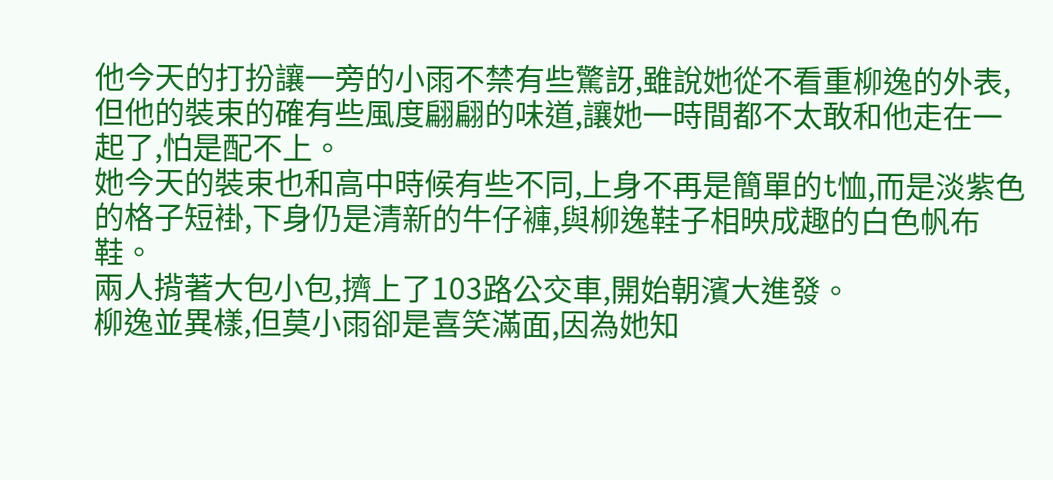他今天的打扮讓一旁的小雨不禁有些驚訝,雖說她從不看重柳逸的外表,但他的裝束的確有些風度翩翩的味道,讓她一時間都不太敢和他走在一起了,怕是配不上。
她今天的裝束也和高中時候有些不同,上身不再是簡單的t恤,而是淡紫色的格子短褂,下身仍是清新的牛仔褲,與柳逸鞋子相映成趣的白色帆布鞋。
兩人揹著大包小包,擠上了103路公交車,開始朝濱大進發。
柳逸並異樣,但莫小雨卻是喜笑滿面,因為她知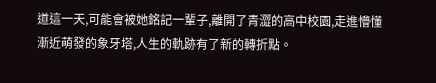道這一天,可能會被她銘記一輩子,離開了青澀的高中校園,走進懵懂漸近萌發的象牙塔,人生的軌跡有了新的轉折點。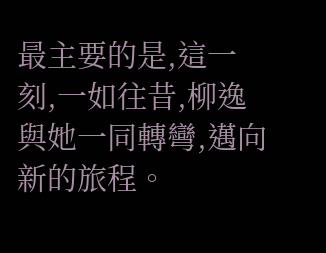最主要的是,這一刻,一如往昔,柳逸與她一同轉彎,邁向新的旅程。